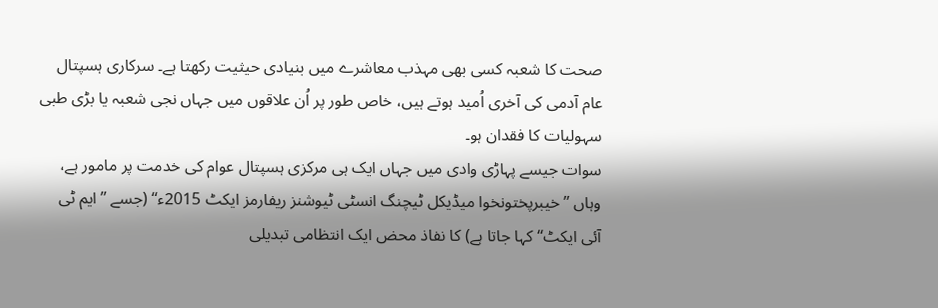صحت کا شعبہ کسی بھی مہذب معاشرے میں بنیادی حیثیت رکھتا ہے۔ سرکاری ہسپتال عام آدمی کی آخری اُمید ہوتے ہیں، خاص طور پر اُن علاقوں میں جہاں نجی شعبہ یا بڑی طبی سہولیات کا فقدان ہو۔
سوات جیسے پہاڑی وادی میں جہاں ایک ہی مرکزی ہسپتال عوام کی خدمت پر مامور ہے، وہاں ’’خیبرپختونخوا میڈیکل ٹیچنگ انسٹی ٹیوشنز ریفارمز ایکٹ 2015ء‘‘ (جسے ’’ایم ٹی آئی ایکٹ‘‘ کہا جاتا ہے) کا نفاذ محض ایک انتظامی تبدیلی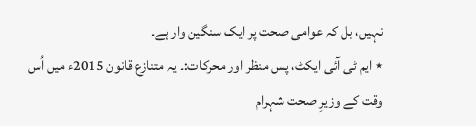نہیں، بل کہ عوامی صحت پر ایک سنگین وار ہے۔
٭ ایم ٹی آئی ایکٹ، پس منظر اور محرکات:۔ یہ متنازع قانون 2015ء میں اُس وقت کے وزیرِ صحت شہرام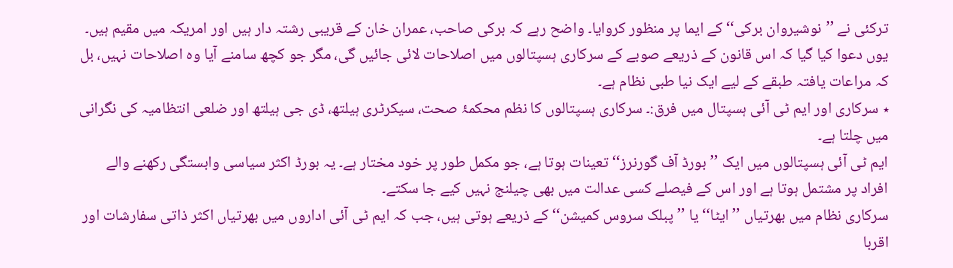ترکئی نے ’’نوشیروان برکی‘‘ کے ایما پر منظور کروایا۔ واضح رہے کہ برکی صاحب، عمران خان کے قریبی رشتہ دار ہیں اور امریکہ میں مقیم ہیں۔
یوں دعوا کیا گیا کہ اس قانون کے ذریعے صوبے کے سرکاری ہسپتالوں میں اصلاحات لائی جائیں گی، مگر جو کچھ سامنے آیا وہ اصلاحات نہیں، بل کہ مراعات یافتہ طبقے کے لیے ایک نیا طبی نظام ہے۔
٭ سرکاری اور ایم ٹی آئی ہسپتال میں فرق:۔ سرکاری ہسپتالوں کا نظم محکمۂ صحت، سیکرٹری ہیلتھ، ڈی جی ہیلتھ اور ضلعی انتظامیہ کی نگرانی میں چلتا ہے۔
ایم ٹی آئی ہسپتالوں میں ایک ’’بورڈ آف گورنرز‘‘ تعینات ہوتا ہے، جو مکمل طور پر خود مختار ہے۔ یہ بورڈ اکثر سیاسی وابستگی رکھنے والے افراد پر مشتمل ہوتا ہے اور اس کے فیصلے کسی عدالت میں بھی چیلنج نہیں کیے جا سکتے۔
سرکاری نظام میں بھرتیاں ’’ایٹا‘‘ یا ’’پبلک سروس کمیشن‘‘ کے ذریعے ہوتی ہیں، جب کہ ایم ٹی آئی اداروں میں بھرتیاں اکثر ذاتی سفارشات اور اقربا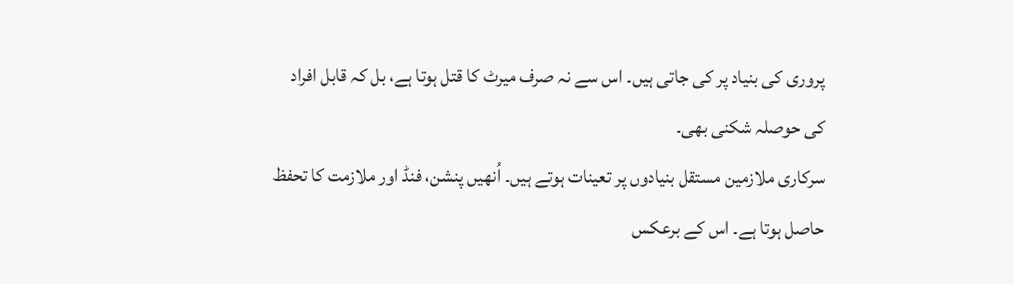پروری کی بنیاد پر کی جاتی ہیں۔ اس سے نہ صرف میرٹ کا قتل ہوتا ہے، بل کہ قابل افراد کی حوصلہ شکنی بھی۔
سرکاری ملازمین مستقل بنیادوں پر تعینات ہوتے ہیں۔ اُنھیں پنشن، فنڈ اور ملازمت کا تحفظ حاصل ہوتا ہے۔ اس کے برعکس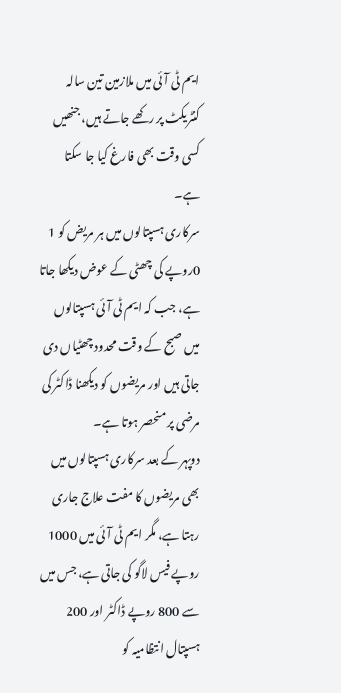ایم ٹی آئی میں ملازمین تین سالہ کنٹریکٹ پر رکھے جاتے ہیں، جنھیں کسی وقت بھی فارغ کیا جا سکتا ہے۔
سرکاری ہسپتالوں میں ہر مریض کو 1 0روپے کی چھٹی کے عوض دیکھا جاتا ہے، جب کہ ایم ٹی آئی ہسپتالوں میں صبح کے وقت محدود چھٹیاں دی جاتی ہیں اور مریضوں کو دیکھنا ڈاکٹر کی مرضی پر منحصر ہوتا ہے۔
دوپہر کے بعد سرکاری ہسپتالوں میں بھی مریضوں کا مفت علاج جاری رہتا ہے، مگر ایم ٹی آئی میں 1000 روپے فیس لاگو کی جاتی ہے، جس میں سے 800 روپے ڈاکٹر اور 200 ہسپتال انتظامیہ کو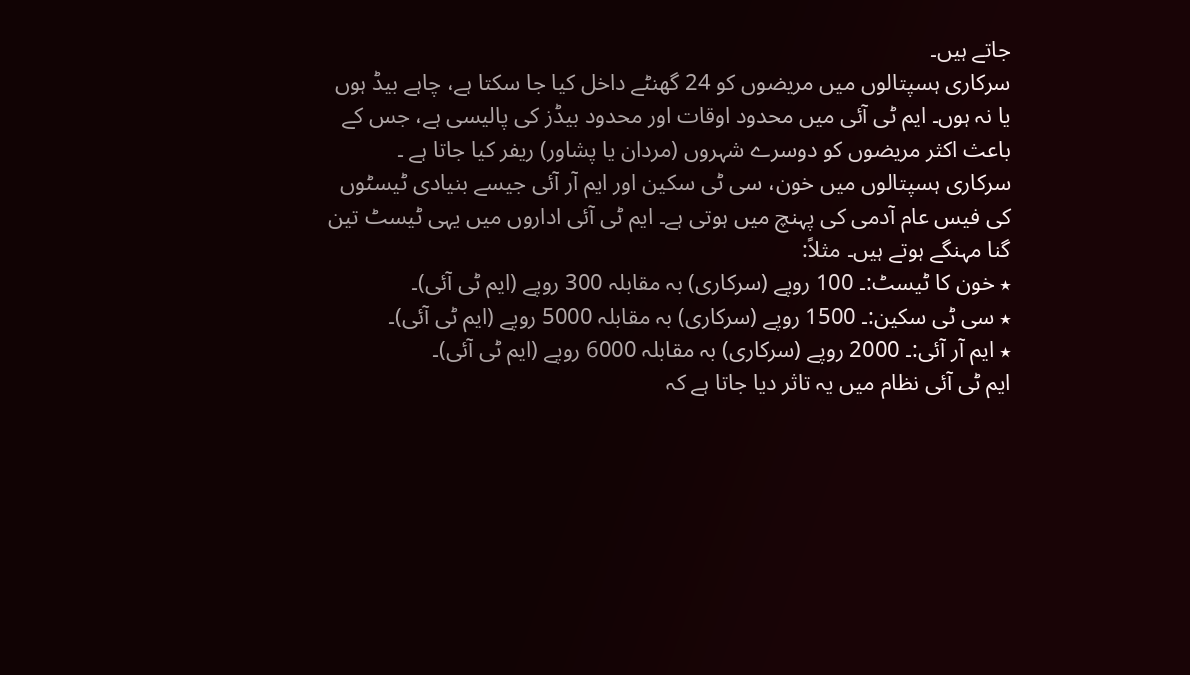جاتے ہیں۔
سرکاری ہسپتالوں میں مریضوں کو 24 گھنٹے داخل کیا جا سکتا ہے، چاہے بیڈ ہوں یا نہ ہوں۔ ایم ٹی آئی میں محدود اوقات اور محدود بیڈز کی پالیسی ہے، جس کے باعث اکثر مریضوں کو دوسرے شہروں (مردان یا پشاور) ریفر کیا جاتا ہے ۔
سرکاری ہسپتالوں میں خون، سی ٹی سکین اور ایم آر آئی جیسے بنیادی ٹیسٹوں کی فیس عام آدمی کی پہنچ میں ہوتی ہے۔ ایم ٹی آئی اداروں میں یہی ٹیسٹ تین گنا مہنگے ہوتے ہیں۔ مثلاً:
٭ خون کا ٹیسٹ:۔ 100 روپے (سرکاری) بہ مقابلہ 300 روپے (ایم ٹی آئی)۔
٭ سی ٹی سکین:۔ 1500 روپے (سرکاری) بہ مقابلہ 5000 روپے (ایم ٹی آئی)۔
٭ ایم آر آئی:۔ 2000 روپے (سرکاری) بہ مقابلہ 6000 روپے (ایم ٹی آئی)۔
ایم ٹی آئی نظام میں یہ تاثر دیا جاتا ہے کہ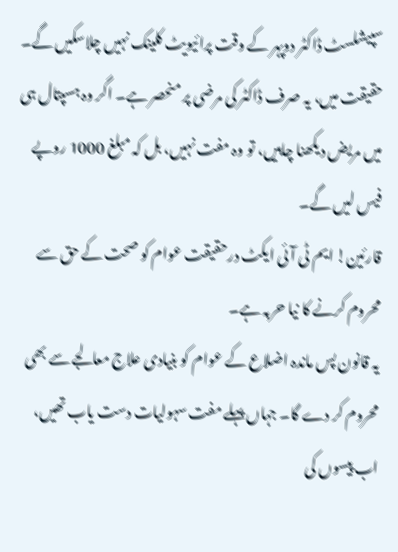سپیشلسٹ ڈاکٹر دوپہر کے وقت پرائیویٹ کلینک نہیں چلاسکیں گے۔ حقیقت میں، یہ صرف ڈاکٹر کی مرضی پر منحصر ہے۔ اگر وہ ہسپتال ہی میں مریض دیکھنا چاہیں، تو وہ مفت نہیں، بل کہ مبلغ 1000 روپے فیس لیں گے۔
قارئین! ایم ٹی آئی ایکٹ درحقیقت عوام کو صحت کے حق سے محروم کرنے کا نیا حربہ ہے۔
یہ قانون پس ماندہ اضلاع کے عوام کو بنیادی علاج معالجے سے بھی محروم کر دے گا۔ جہاں پہلے مفت سہولیات دست یاب تھیں، اب پیسوں کی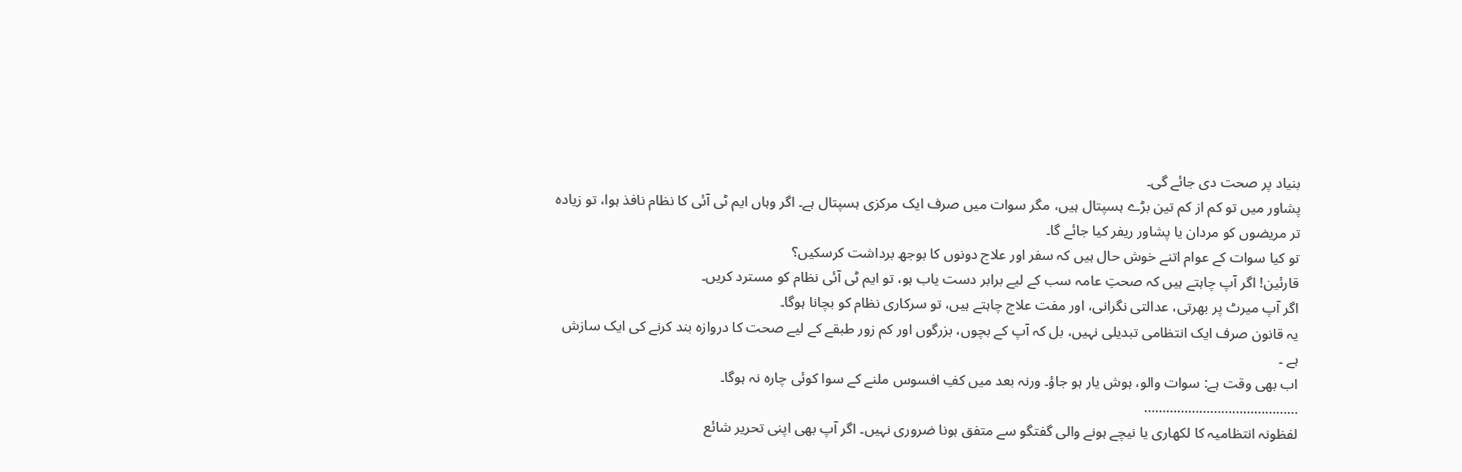بنیاد پر صحت دی جائے گی۔
پشاور میں تو کم از کم تین بڑے ہسپتال ہیں، مگر سوات میں صرف ایک مرکزی ہسپتال ہے۔ اگر وہاں ایم ٹی آئی کا نظام نافذ ہوا، تو زیادہ تر مریضوں کو مردان یا پشاور ریفر کیا جائے گا۔
تو کیا سوات کے عوام اتنے خوش حال ہیں کہ سفر اور علاج دونوں کا بوجھ برداشت کرسکیں؟
قارئین! اگر آپ چاہتے ہیں کہ صحتِ عامہ سب کے لیے برابر دست یاب ہو، تو ایم ٹی آئی نظام کو مسترد کریں۔
اگر آپ میرٹ پر بھرتی، عدالتی نگرانی، اور مفت علاج چاہتے ہیں، تو سرکاری نظام کو بچانا ہوگا۔
یہ قانون صرف ایک انتظامی تبدیلی نہیں، بل کہ آپ کے بچوں، بزرگوں اور کم زور طبقے کے لیے صحت کا دروازہ بند کرنے کی ایک سازش ہے ۔
اب بھی وقت ہے: سوات والو، ہوش یار ہو جاؤ۔ ورنہ بعد میں کفِ افسوس ملنے کے سوا کوئی چارہ نہ ہوگا۔
……………………………………
لفظونہ انتظامیہ کا لکھاری یا نیچے ہونے والی گفتگو سے متفق ہونا ضروری نہیں۔ اگر آپ بھی اپنی تحریر شائع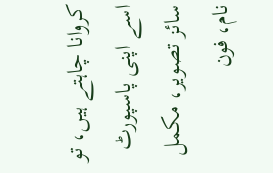کروانا چاہتے ہیں، تو اسے اپنی پاسپورٹ سائز تصویر، مکمل نام، فون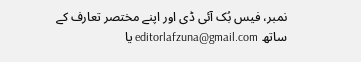نمبر، فیس بُک آئی ڈی اور اپنے مختصر تعارف کے ساتھ editorlafzuna@gmail.com یا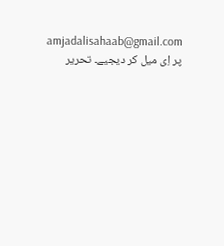amjadalisahaab@gmail.com پر اِی میل کر دیجیے۔ تحریر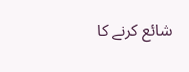شائع کرنے کا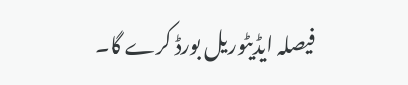فیصلہ ایڈیٹوریل بورڈ کرے گا۔